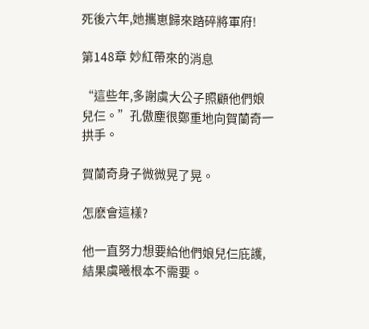死後六年,她攜崽歸來踏碎將軍府!

第148章 妙紅帶來的消息

“這些年,多謝虞大公子照顧他們娘兒仨。”孔傲塵很鄭重地向賀蘭奇一拱手。

賀蘭奇身子微微晃了晃。

怎麽會這樣?

他一直努力想要給他們娘兒仨庇護,結果虞曦根本不需要。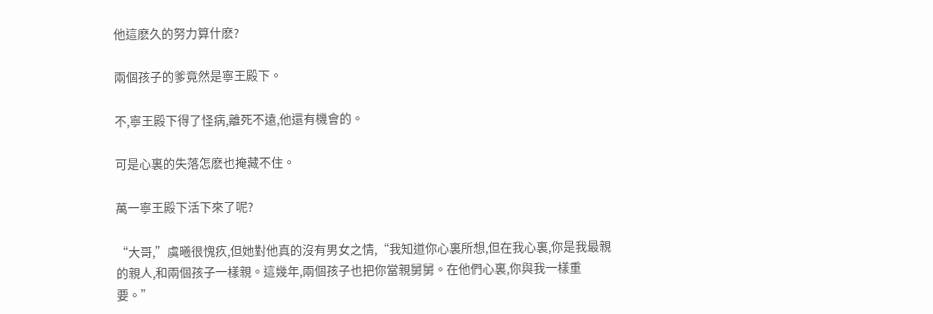他這麽久的努力算什麽?

兩個孩子的爹竟然是寧王殿下。

不,寧王殿下得了怪病,離死不遠,他還有機會的。

可是心裏的失落怎麽也掩藏不住。

萬一寧王殿下活下來了呢?

“大哥,”虞曦很愧疚,但她對他真的沒有男女之情,“我知道你心裏所想,但在我心裏,你是我最親的親人,和兩個孩子一樣親。這幾年,兩個孩子也把你當親舅舅。在他們心裏,你與我一樣重要。”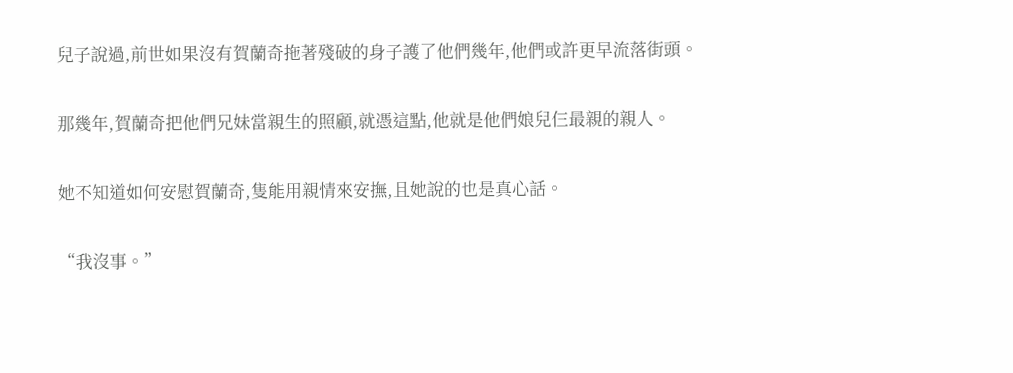兒子說過,前世如果沒有賀蘭奇拖著殘破的身子護了他們幾年,他們或許更早流落街頭。

那幾年,賀蘭奇把他們兄妹當親生的照顧,就憑這點,他就是他們娘兒仨最親的親人。

她不知道如何安慰賀蘭奇,隻能用親情來安撫,且她說的也是真心話。

“我沒事。”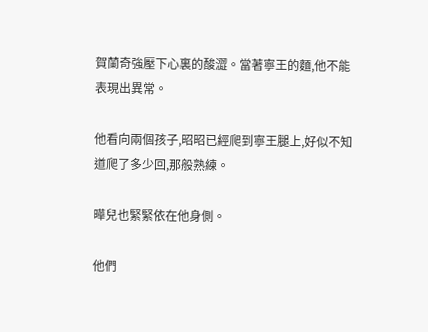賀蘭奇強壓下心裏的酸澀。當著寧王的麵,他不能表現出異常。

他看向兩個孩子,昭昭已經爬到寧王腿上,好似不知道爬了多少回,那般熟練。

曄兒也緊緊依在他身側。

他們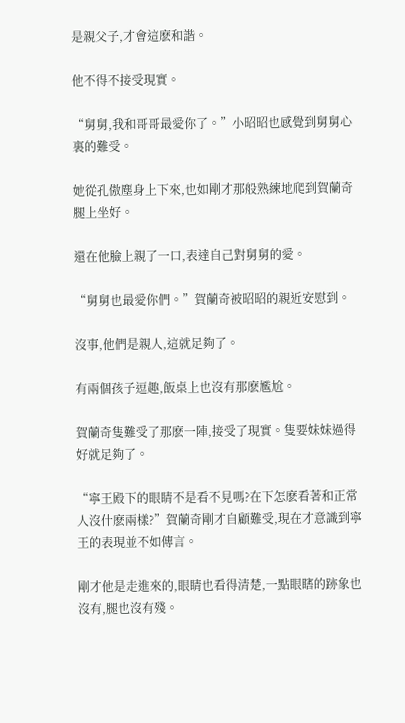是親父子,才會這麽和諧。

他不得不接受現實。

“舅舅,我和哥哥最愛你了。”小昭昭也感覺到舅舅心裏的難受。

她從孔傲塵身上下來,也如剛才那般熟練地爬到賀蘭奇腿上坐好。

還在他臉上親了一口,表達自己對舅舅的愛。

“舅舅也最愛你們。”賀蘭奇被昭昭的親近安慰到。

沒事,他們是親人,這就足夠了。

有兩個孩子逗趣,飯桌上也沒有那麽尷尬。

賀蘭奇隻難受了那麽一陣,接受了現實。隻要妹妹過得好就足夠了。

“寧王殿下的眼睛不是看不見嗎?在下怎麽看著和正常人沒什麽兩樣?”賀蘭奇剛才自顧難受,現在才意識到寧王的表現並不如傳言。

剛才他是走進來的,眼睛也看得清楚,一點眼瞎的跡象也沒有,腿也沒有殘。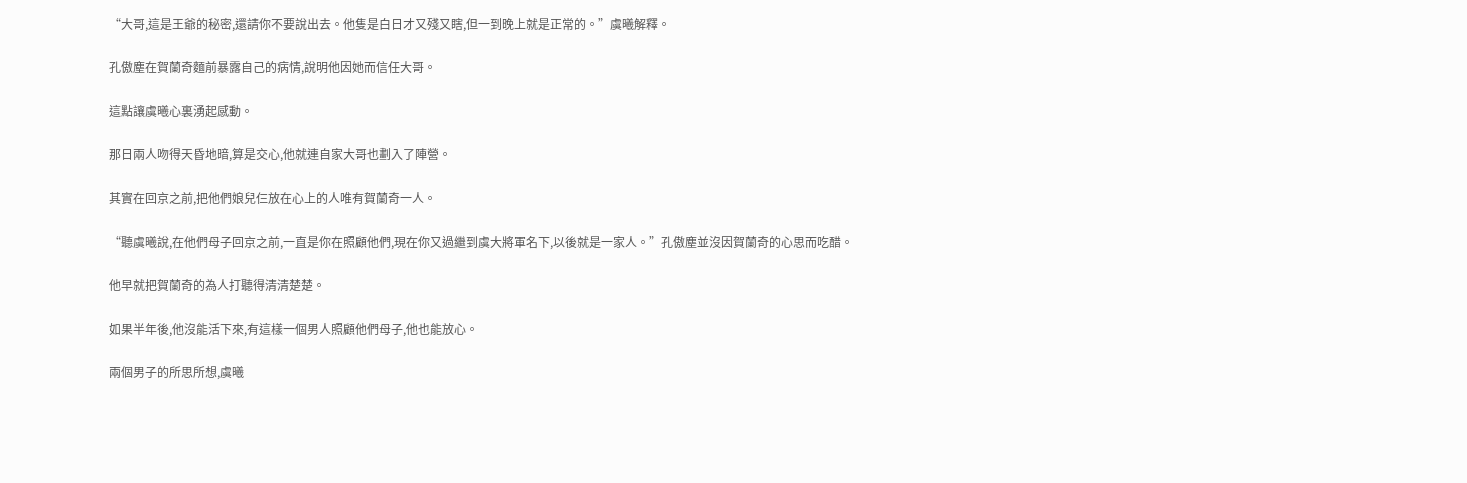“大哥,這是王爺的秘密,還請你不要說出去。他隻是白日才又殘又瞎,但一到晚上就是正常的。”虞曦解釋。

孔傲塵在賀蘭奇麵前暴露自己的病情,說明他因她而信任大哥。

這點讓虞曦心裏湧起感動。

那日兩人吻得天昏地暗,算是交心,他就連自家大哥也劃入了陣營。

其實在回京之前,把他們娘兒仨放在心上的人唯有賀蘭奇一人。

“聽虞曦說,在他們母子回京之前,一直是你在照顧他們,現在你又過繼到虞大將軍名下,以後就是一家人。”孔傲塵並沒因賀蘭奇的心思而吃醋。

他早就把賀蘭奇的為人打聽得清清楚楚。

如果半年後,他沒能活下來,有這樣一個男人照顧他們母子,他也能放心。

兩個男子的所思所想,虞曦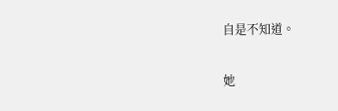自是不知道。

她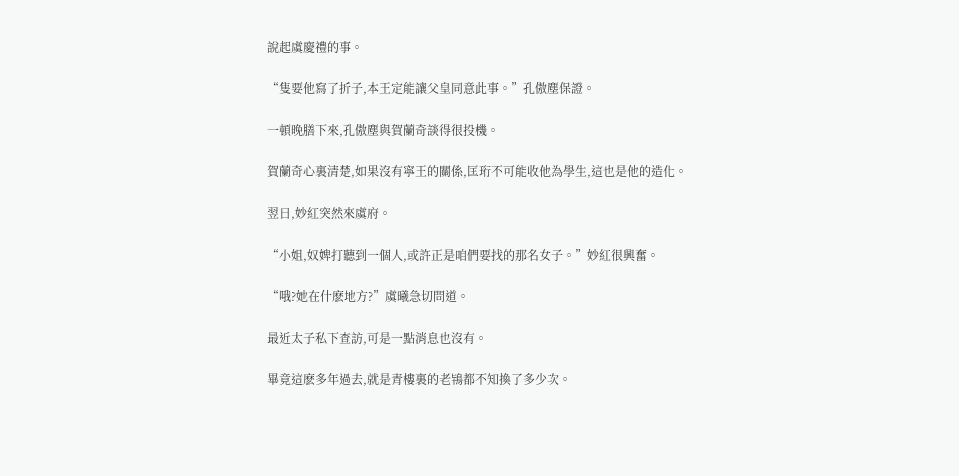說起虞慶禮的事。

“隻要他寫了折子,本王定能讓父皇同意此事。”孔傲塵保證。

一頓晚膳下來,孔傲塵與賀蘭奇談得很投機。

賀蘭奇心裏清楚,如果沒有寧王的關係,匡珩不可能收他為學生,這也是他的造化。

翌日,妙紅突然來虞府。

“小姐,奴婢打聽到一個人,或許正是咱們要找的那名女子。”妙紅很興奮。

“哦?她在什麽地方?”虞曦急切問道。

最近太子私下查訪,可是一點消息也沒有。

畢竟這麽多年過去,就是青樓裏的老鴇都不知換了多少次。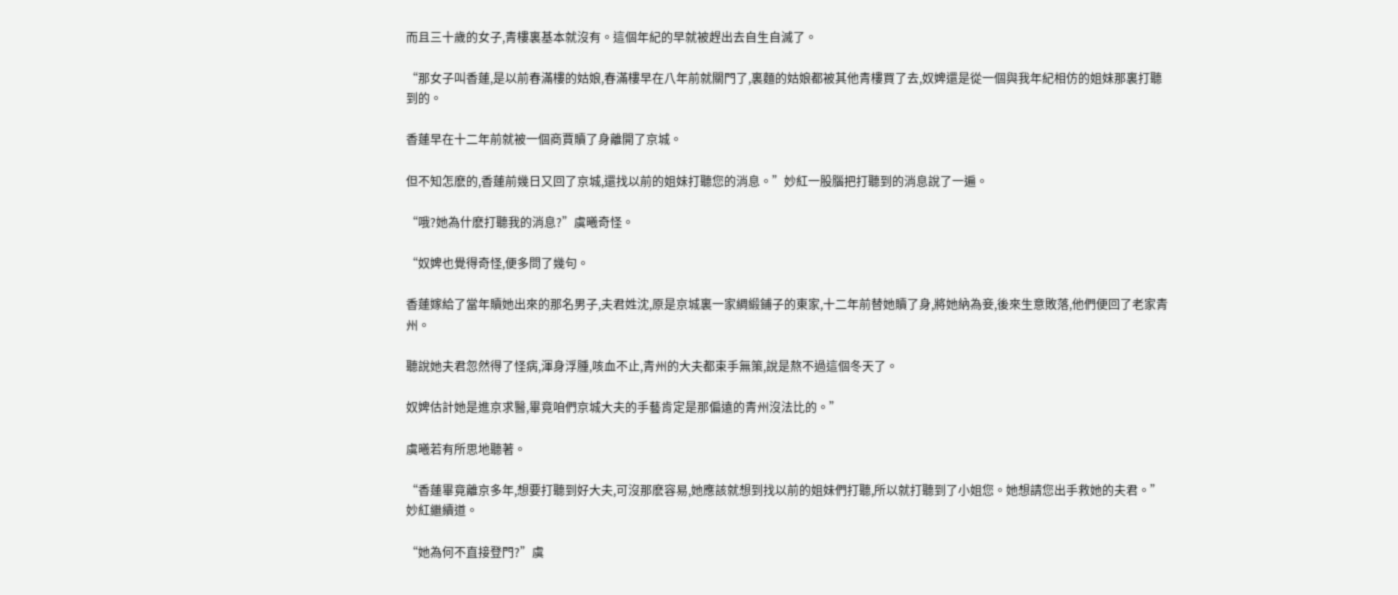而且三十歲的女子,青樓裏基本就沒有。這個年紀的早就被趕出去自生自滅了。

“那女子叫香蓮,是以前春滿樓的姑娘,春滿樓早在八年前就關門了,裏麵的姑娘都被其他青樓買了去,奴婢還是從一個與我年紀相仿的姐妹那裏打聽到的。

香蓮早在十二年前就被一個商賈贖了身離開了京城。

但不知怎麽的,香蓮前幾日又回了京城,還找以前的姐妹打聽您的消息。”妙紅一股腦把打聽到的消息說了一遍。

“哦?她為什麽打聽我的消息?”虞曦奇怪。

“奴婢也覺得奇怪,便多問了幾句。

香蓮嫁給了當年贖她出來的那名男子,夫君姓沈,原是京城裏一家綢緞鋪子的東家,十二年前替她贖了身,將她納為妾,後來生意敗落,他們便回了老家青州。

聽說她夫君忽然得了怪病,渾身浮腫,咳血不止,青州的大夫都束手無策,說是熬不過這個冬天了。

奴婢估計她是進京求醫,畢竟咱們京城大夫的手藝肯定是那偏遠的青州沒法比的。”

虞曦若有所思地聽著。

“香蓮畢竟離京多年,想要打聽到好大夫,可沒那麽容易,她應該就想到找以前的姐妹們打聽,所以就打聽到了小姐您。她想請您出手救她的夫君。”妙紅繼續道。

“她為何不直接登門?”虞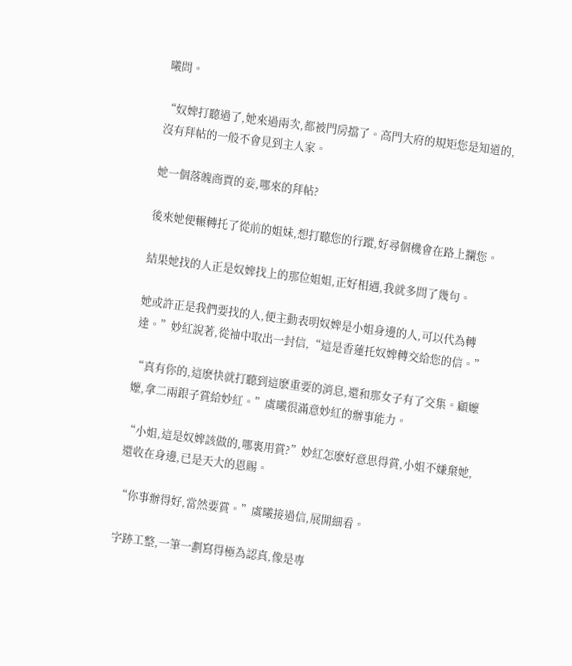曦問。

“奴婢打聽過了,她來過兩次,都被門房擋了。高門大府的規矩您是知道的,沒有拜帖的一般不會見到主人家。

她一個落魄商賈的妾,哪來的拜帖?

後來她便輾轉托了從前的姐妹,想打聽您的行蹤,好尋個機會在路上攔您。

結果她找的人正是奴婢找上的那位姐姐,正好相遇,我就多問了幾句。

她或許正是我們要找的人,便主動表明奴婢是小姐身邊的人,可以代為轉達。”妙紅說著,從袖中取出一封信,“這是香蓮托奴婢轉交給您的信。”

“真有你的,這麽快就打聽到這麽重要的消息,還和那女子有了交集。顧嬤嬤,拿二兩銀子賞給妙紅。”虞曦很滿意妙紅的辦事能力。

“小姐,這是奴婢該做的,哪裏用賞?”妙紅怎麽好意思得賞,小姐不嫌棄她,還收在身邊,已是天大的恩賜。

“你事辦得好,當然要賞。”虞曦接過信,展開細看。

字跡工整,一筆一劃寫得極為認真,像是專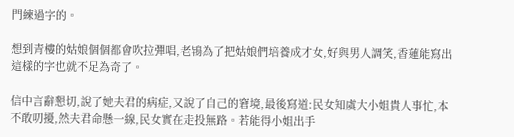門練過字的。

想到青樓的姑娘個個都會吹拉彈唱,老鴇為了把姑娘們培養成才女,好與男人調笑,香蓮能寫出這樣的字也就不足為奇了。

信中言辭懇切,說了她夫君的病症,又說了自己的窘境,最後寫道:民女知虞大小姐貴人事忙,本不敢叨擾,然夫君命懸一線,民女實在走投無路。若能得小姐出手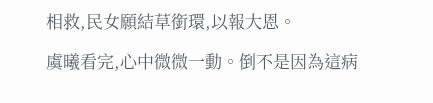相救,民女願結草銜環,以報大恩。

虞曦看完,心中微微一動。倒不是因為這病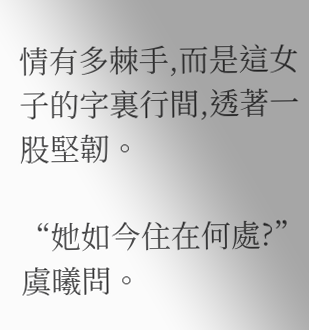情有多棘手,而是這女子的字裏行間,透著一股堅韌。

“她如今住在何處?”虞曦問。